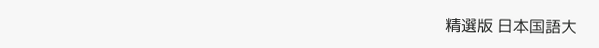精選版 日本国語大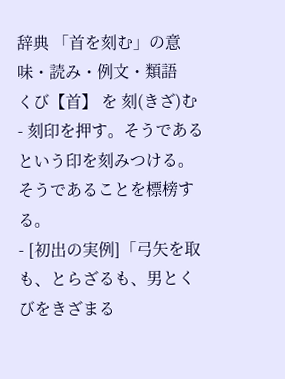辞典 「首を刻む」の意味・読み・例文・類語
くび【首】 を 刻(きざ)む
- 刻印を押す。そうであるという印を刻みつける。そうであることを標榜する。
- [初出の実例]「弓矢を取も、とらざるも、男とくびをきざまる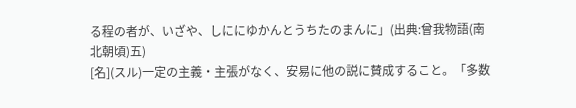る程の者が、いざや、しににゆかんとうちたのまんに」(出典:曾我物語(南北朝頃)五)
[名](スル)一定の主義・主張がなく、安易に他の説に賛成すること。「多数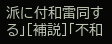派に付和雷同する」[補説]「不和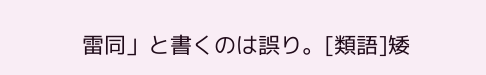雷同」と書くのは誤り。[類語]矮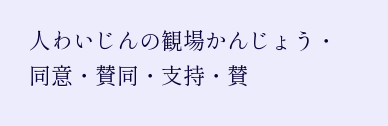人わいじんの観場かんじょう・同意・賛同・支持・賛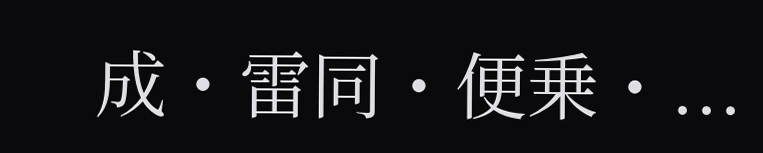成・雷同・便乗・...